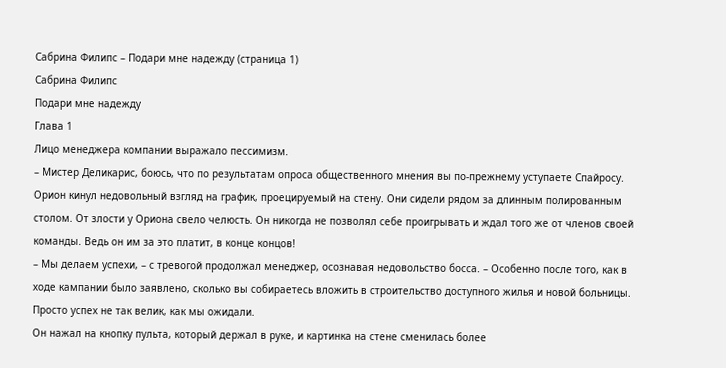Сабрина Филипс – Подари мне надежду (страница 1)
Сабрина Филипс
Подари мне надежду
Глава 1
Лицо менеджера компании выражало пессимизм.
– Мистер Деликарис, боюсь, что по результатам опроса общественного мнения вы по-прежнему уступаете Спайросу.
Орион кинул недовольный взгляд на график, проецируемый на стену. Они сидели рядом за длинным полированным столом. От злости у Ориона свело челюсть. Он никогда не позволял себе проигрывать и ждал того же от членов своей команды. Ведь он им за это платит, в конце концов!
– Мы делаем успехи, – с тревогой продолжал менеджер, осознавая недовольство босса. – Особенно после того, как в ходе кампании было заявлено, сколько вы собираетесь вложить в строительство доступного жилья и новой больницы. Просто успех не так велик, как мы ожидали.
Он нажал на кнопку пульта, который держал в руке, и картинка на стене сменилась более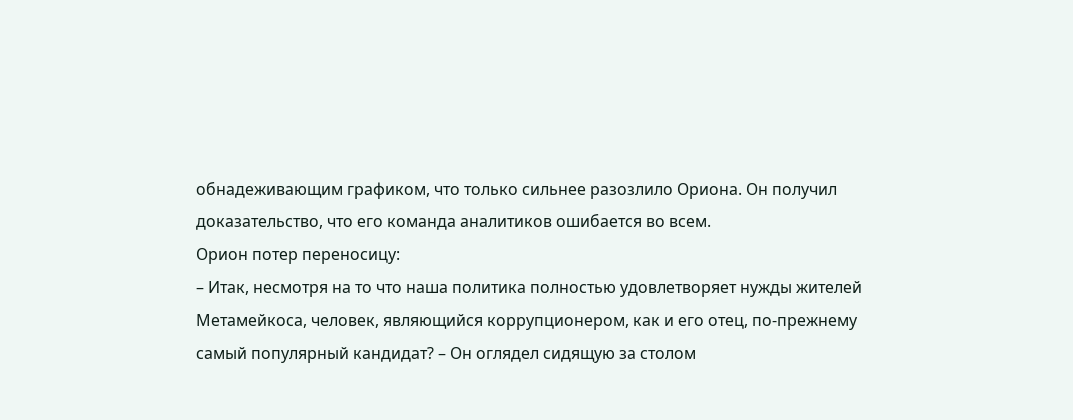обнадеживающим графиком, что только сильнее разозлило Ориона. Он получил доказательство, что его команда аналитиков ошибается во всем.
Орион потер переносицу:
– Итак, несмотря на то что наша политика полностью удовлетворяет нужды жителей Метамейкоса, человек, являющийся коррупционером, как и его отец, по-прежнему самый популярный кандидат? – Он оглядел сидящую за столом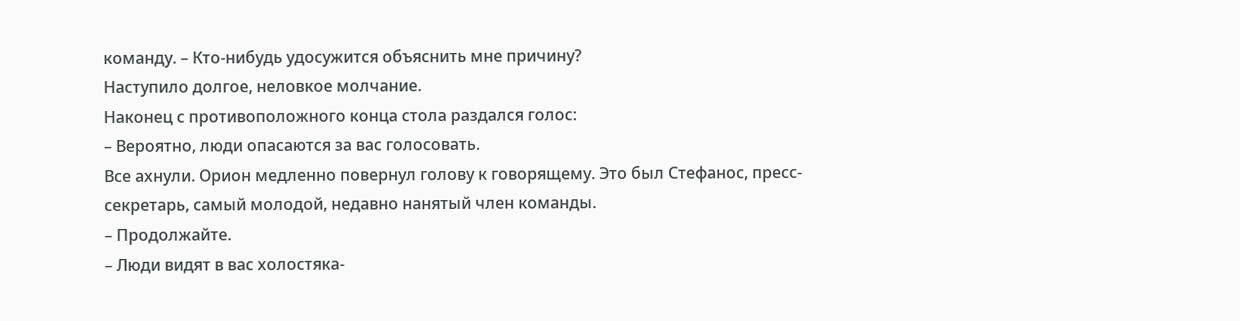команду. – Кто-нибудь удосужится объяснить мне причину?
Наступило долгое, неловкое молчание.
Наконец с противоположного конца стола раздался голос:
– Вероятно, люди опасаются за вас голосовать.
Все ахнули. Орион медленно повернул голову к говорящему. Это был Стефанос, пресс-секретарь, самый молодой, недавно нанятый член команды.
– Продолжайте.
– Люди видят в вас холостяка-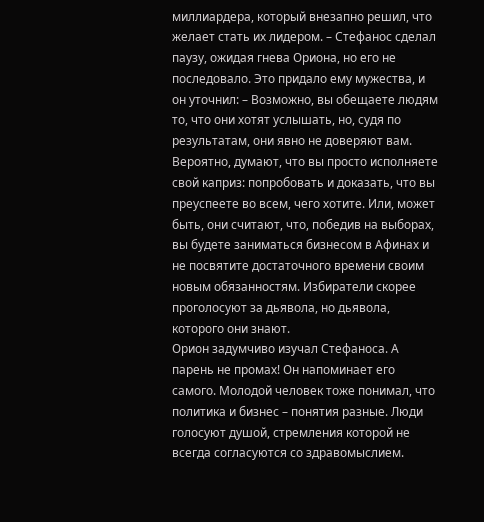миллиардера, который внезапно решил, что желает стать их лидером. – Стефанос сделал паузу, ожидая гнева Ориона, но его не последовало. Это придало ему мужества, и он уточнил: – Возможно, вы обещаете людям то, что они хотят услышать, но, судя по результатам, они явно не доверяют вам. Вероятно, думают, что вы просто исполняете свой каприз: попробовать и доказать, что вы преуспеете во всем, чего хотите. Или, может быть, они считают, что, победив на выборах, вы будете заниматься бизнесом в Афинах и не посвятите достаточного времени своим новым обязанностям. Избиратели скорее проголосуют за дьявола, но дьявола, которого они знают.
Орион задумчиво изучал Стефаноса. А парень не промах! Он напоминает его самого. Молодой человек тоже понимал, что политика и бизнес – понятия разные. Люди голосуют душой, стремления которой не всегда согласуются со здравомыслием.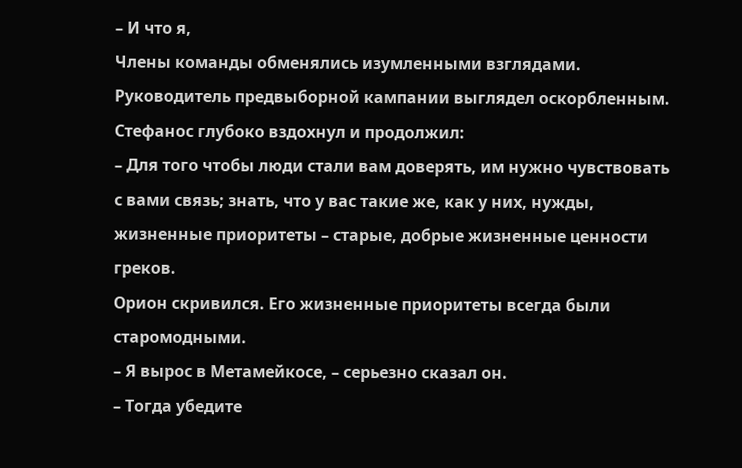– И что я,
Члены команды обменялись изумленными взглядами. Руководитель предвыборной кампании выглядел оскорбленным.
Стефанос глубоко вздохнул и продолжил:
– Для того чтобы люди стали вам доверять, им нужно чувствовать с вами связь; знать, что у вас такие же, как у них, нужды, жизненные приоритеты – старые, добрые жизненные ценности греков.
Орион скривился. Его жизненные приоритеты всегда были старомодными.
– Я вырос в Метамейкосе, – серьезно сказал он.
– Тогда убедите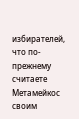избирателей, что по-прежнему считаете Метамейкос своим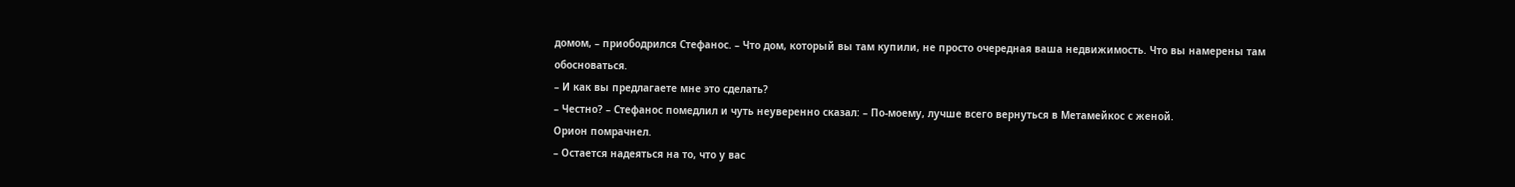домом, – приободрился Стефанос. – Что дом, который вы там купили, не просто очередная ваша недвижимость. Что вы намерены там обосноваться.
– И как вы предлагаете мне это сделать?
– Честно? – Стефанос помедлил и чуть неуверенно сказал: – По-моему, лучше всего вернуться в Метамейкос с женой.
Орион помрачнел.
– Остается надеяться на то, что у вас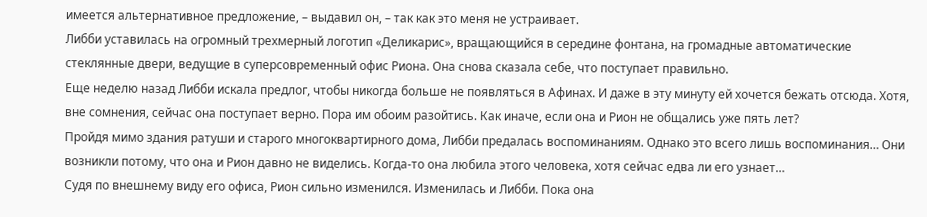имеется альтернативное предложение, – выдавил он, – так как это меня не устраивает.
Либби уставилась на огромный трехмерный логотип «Деликарис», вращающийся в середине фонтана, на громадные автоматические стеклянные двери, ведущие в суперсовременный офис Риона. Она снова сказала себе, что поступает правильно.
Еще неделю назад Либби искала предлог, чтобы никогда больше не появляться в Афинах. И даже в эту минуту ей хочется бежать отсюда. Хотя, вне сомнения, сейчас она поступает верно. Пора им обоим разойтись. Как иначе, если она и Рион не общались уже пять лет?
Пройдя мимо здания ратуши и старого многоквартирного дома, Либби предалась воспоминаниям. Однако это всего лишь воспоминания… Они возникли потому, что она и Рион давно не виделись. Когда-то она любила этого человека, хотя сейчас едва ли его узнает…
Судя по внешнему виду его офиса, Рион сильно изменился. Изменилась и Либби. Пока она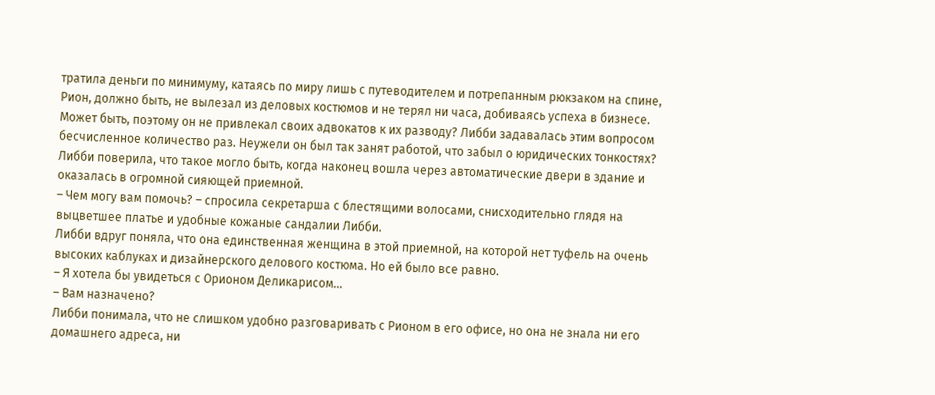тратила деньги по минимуму, катаясь по миру лишь с путеводителем и потрепанным рюкзаком на спине, Рион, должно быть, не вылезал из деловых костюмов и не терял ни часа, добиваясь успеха в бизнесе.
Может быть, поэтому он не привлекал своих адвокатов к их разводу? Либби задавалась этим вопросом бесчисленное количество раз. Неужели он был так занят работой, что забыл о юридических тонкостях?
Либби поверила, что такое могло быть, когда наконец вошла через автоматические двери в здание и оказалась в огромной сияющей приемной.
– Чем могу вам помочь? – спросила секретарша с блестящими волосами, снисходительно глядя на выцветшее платье и удобные кожаные сандалии Либби.
Либби вдруг поняла, что она единственная женщина в этой приемной, на которой нет туфель на очень высоких каблуках и дизайнерского делового костюма. Но ей было все равно.
– Я хотела бы увидеться с Орионом Деликарисом…
– Вам назначено?
Либби понимала, что не слишком удобно разговаривать с Рионом в его офисе, но она не знала ни его домашнего адреса, ни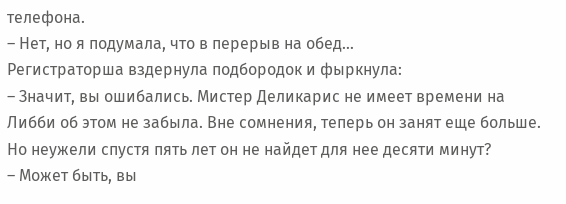телефона.
– Нет, но я подумала, что в перерыв на обед…
Регистраторша вздернула подбородок и фыркнула:
– Значит, вы ошибались. Мистер Деликарис не имеет времени на
Либби об этом не забыла. Вне сомнения, теперь он занят еще больше. Но неужели спустя пять лет он не найдет для нее десяти минут?
– Может быть, вы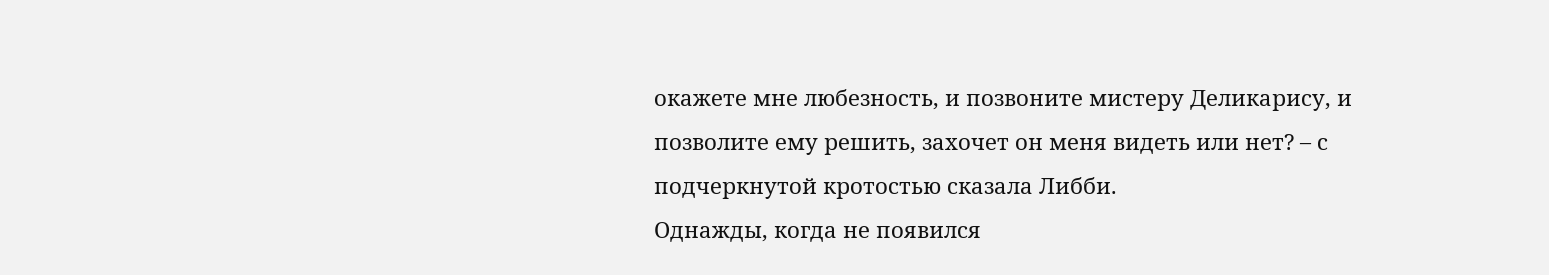окажете мне любезность, и позвоните мистеру Деликарису, и позволите ему решить, захочет он меня видеть или нет? – с подчеркнутой кротостью сказала Либби.
Однажды, когда не появился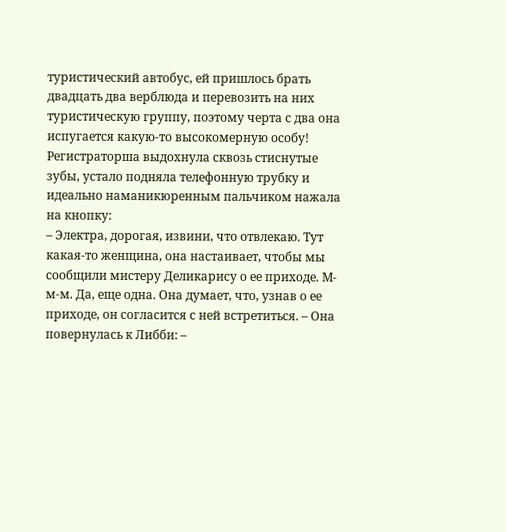туристический автобус, ей пришлось брать двадцать два верблюда и перевозить на них туристическую группу, поэтому черта с два она испугается какую-то высокомерную особу!
Регистраторша выдохнула сквозь стиснутые зубы, устало подняла телефонную трубку и идеально наманикюренным пальчиком нажала на кнопку:
– Электра, дорогая, извини, что отвлекаю. Тут какая-то женщина, она настаивает, чтобы мы сообщили мистеру Деликарису о ее приходе. М-м-м. Да, еще одна. Она думает, что, узнав о ее приходе, он согласится с ней встретиться. – Она повернулась к Либби: –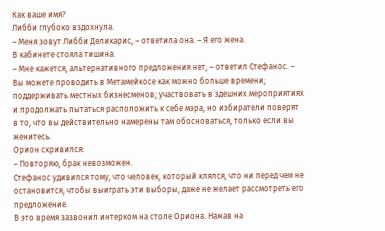Как ваше имя?
Либби глубоко вздохнула.
– Меня зовут Либби Деликарис, – ответила она. – Я его жена.
В кабинете стояла тишина.
– Мне кажется, альтернативного предложения нет, – ответил Стефанос. – Вы можете проводить в Метамейкосе как можно больше времени; поддерживать местных бизнесменов; участвовать в здешних мероприятиях и продолжать пытаться расположить к себе мэра, но избиратели поверят в то, что вы действительно намерены там обосноваться, только если вы женитесь.
Орион скривился:
– Повторяю, брак невозможен.
Стефанос удивился тому, что человек, который клялся, что ни перед чем не остановится, чтобы выиграть эти выборы, даже не желает рассмотреть его предложение.
В это время зазвонил интерком на столе Ориона. Нажав на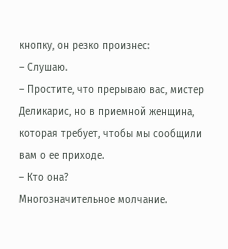кнопку, он резко произнес:
– Слушаю.
– Простите, что прерываю вас, мистер Деликарис, но в приемной женщина, которая требует, чтобы мы сообщили вам о ее приходе.
– Кто она?
Многозначительное молчание.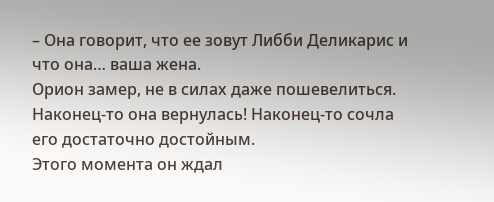– Она говорит, что ее зовут Либби Деликарис и что она… ваша жена.
Орион замер, не в силах даже пошевелиться.
Наконец-то она вернулась! Наконец-то сочла его достаточно достойным.
Этого момента он ждал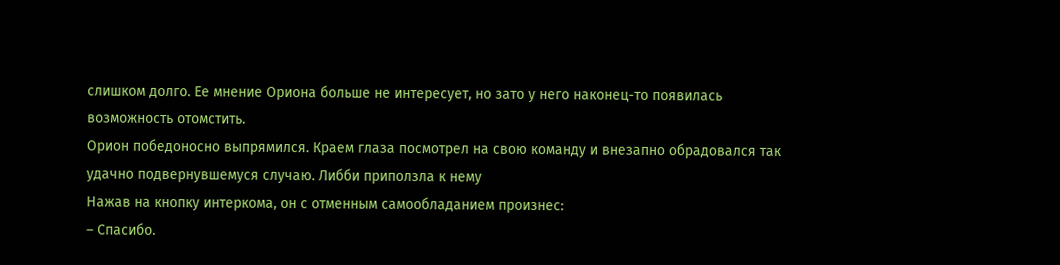слишком долго. Ее мнение Ориона больше не интересует, но зато у него наконец-то появилась возможность отомстить.
Орион победоносно выпрямился. Краем глаза посмотрел на свою команду и внезапно обрадовался так удачно подвернувшемуся случаю. Либби приползла к нему
Нажав на кнопку интеркома, он с отменным самообладанием произнес:
– Спасибо.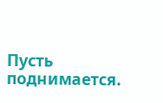Пусть поднимается.